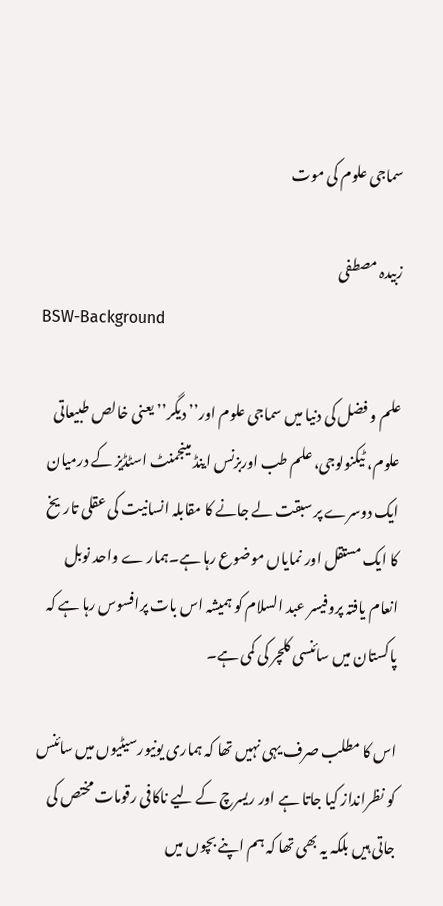سماجی علوم کی موت

زبیدہ مصطفی
BSW-Background

علم و فضل کی دنیا میں سماجی علوم اور’’دیگر’’ یعنی خالص طبیعاتی علوم، ٹیکنولوجی، علم طب اوربزنس اینڈ مینجمنٹ اسٹڈیز کے درمیان ایک دوسرے پر سبقت لے جانے کا مقابلہ انسانیت کی عقلی تاریخ کا ایک مستقل اور نمایاں موضوع رہا ہے۔ہمار ے واحد نوبل انعام یافتہ پروفیسر عبد السلام کو ہمیشہ اس بات پرافسوس رہا ہے کہ پاکستان میں سائنسی کلچر کی کمی ہے۔

اس کا مطلب صرف یہی نہیں تھا کہ ہماری یونیورسیٹیوں میں سائنس کو نظرانداز کیا جاتا ہے اور ریسرچ کے لیے ناکافی رقومات مختص کی جاتی ہیں بلکہ یہ بھی تھا کہ ہم اپنے بچوں میں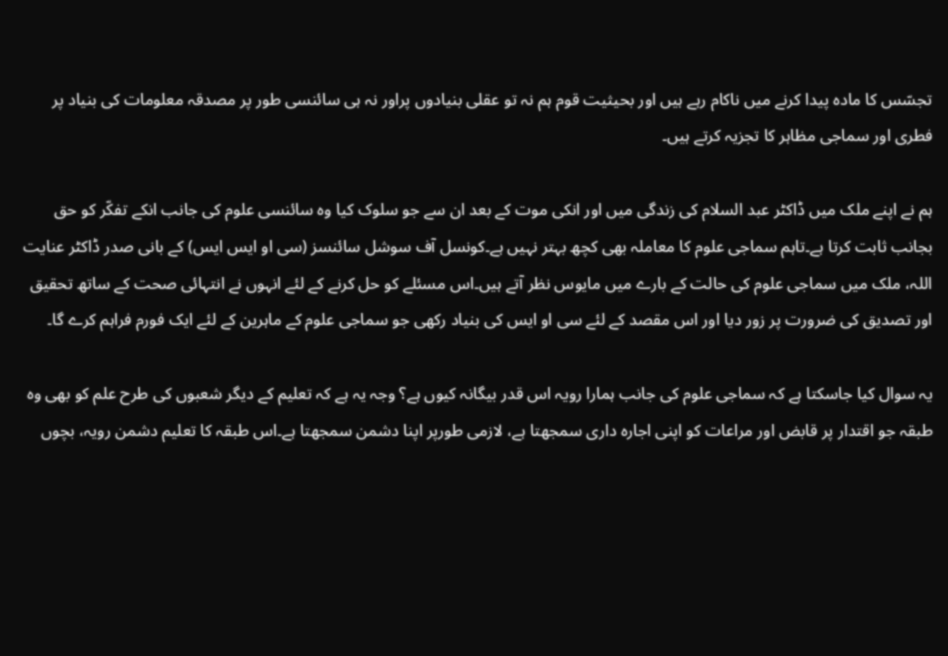تجسّس کا مادہ پیدا کرنے میں ناکام رہے ہیں اور بحیثیت قوم ہم نہ تو عقلی بنیادوں پراور نہ ہی سائنسی طور پر مصدقہ معلومات کی بنیاد پر فطری اور سماجی مظاہر کا تجزیہ کرتے ہیں۔

ہم نے اپنے ملک میں ڈاکٹر عبد السلام کی زندگی میں اور انکی موت کے بعد ان سے جو سلوک کیا وہ سائنسی علوم کی جانب انکے تفکّر کو حق بجانب ثابت کرتا ہے۔تاہم سماجی علوم کا معاملہ بھی کچھ بہتر نہیں ہے۔کونسل آف سوشل سائنسز (سی او ایس ایس) کے بانی صدر ڈاکٹر عنایت اللہ، ملک میں سماجی علوم کی حالت کے بارے میں مایوس نظر آتے ہیں۔اس مسئلے کو حل کرنے کے لئے انہوں نے انتہائی صحت کے ساتھ تحقیق اور تصدیق کی ضرورت پر زور دیا اور اس مقصد کے لئے سی او ایس کی بنیاد رکھی جو سماجی علوم کے ماہرین کے لئے ایک فورم فراہم کرے گا۔

یہ سوال کیا جاسکتا ہے کہ سماجی علوم کی جانب ہمارا رویہ اس قدر بیگانہ کیوں ہے؟ وجہ یہ ہے کہ تعلیم کے دیگر شعبوں کی طرح علم کو بھی وہ طبقہ جو اقتدار پر قابض اور مراعات کو اپنی اجارہ داری سمجھتا ہے، لازمی طورپر اپنا دشمن سمجھتا ہے۔اس طبقہ کا تعلیم دشمن رویہ، بچوں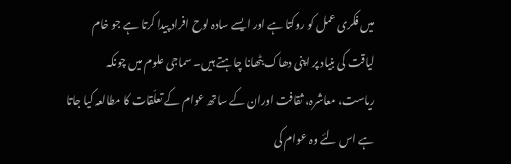میں فکری عمل کو روکتا ہے اور ایسے سادہ لوح افراد پیدا کرتا ہے جو خام لیاقت کی بنیاد پر اپنی دھاک بٹھانا چاہتے ہیں۔ سماجی علوم میں چونکہ ریاست، معاشرہ، ثقافت اوران کے ساتھ عوام کے تعلّقات کا مطالعہ کیا جاتا ہے اس لئے وہ عوام کی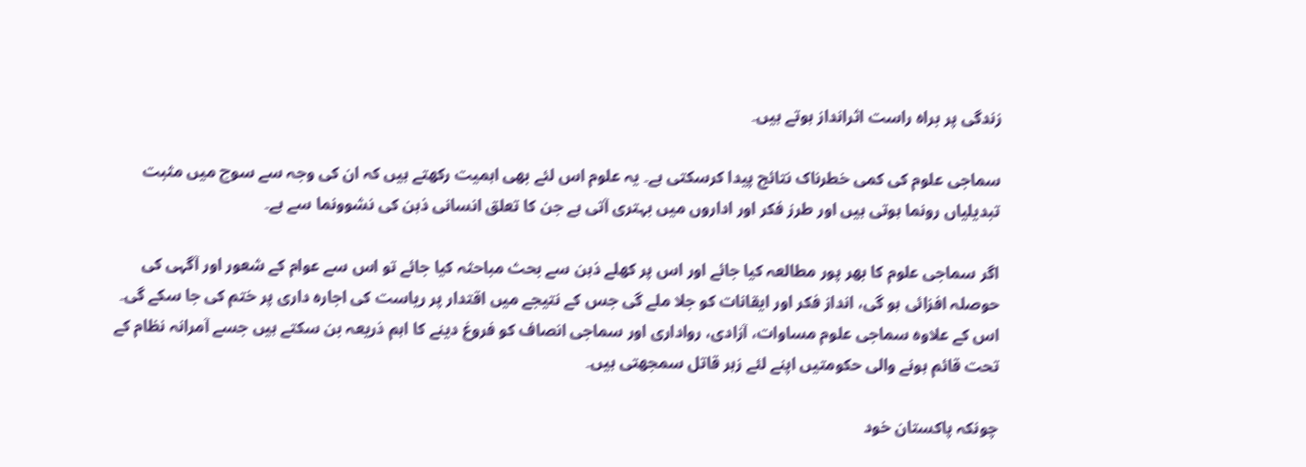زندگی پر براہ راست اثرانداز ہوتے ہیں۔

سماجی علوم کی کمی خطرناک نتائج پیدا کرسکتی ہے۔ یہ علوم اس لئے بھی اہمیت رکھتے ہیں کہ ان کی وجہ سے سوچ میں مثبت تبدیلیاں رونما ہوتی ہیں اور طرز فکر اور اداروں میں بہتری آتی ہے جن کا تعلق انسانی ذہن کی نشوونما سے ہے۔

اگر سماجی علوم کا بھر پور مطالعہ کیا جائے اور اس پر کھلے ذہن سے بحث مباحثہ کیا جائے تو اس سے عوام کے شعور اور آگہی کی حوصلہ افزائی ہو گی، انداز فکر اور ایقانات کو جلا ملے گی جس کے نتیجے میں اقتدار پر ریاست کی اجارہ داری پر ختم کی جا سکے گی۔ اس کے علاوہ سماجی علوم مساوات، آزادی، رواداری اور سماجی انصاف کو فروغ دینے کا اہم ذریعہ بن سکتے ہیں جسے آمرانہ نظام کے تحت قائم ہونے والی حکومتیں اپنے لئے زہر قاتل سمجھتی ہیں۔

چونکہ پاکستان خود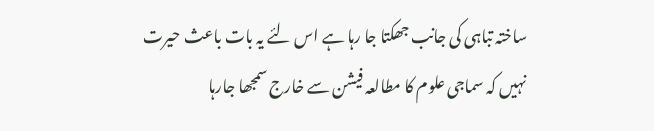ساختہ تباہی کی جانب جھکتا جا رہا ہے اس لئے یہ بات باعث حیرت نہیں کہ سماجی علوم کا مطالعہ فیشن سے خارج سمجھا جارہا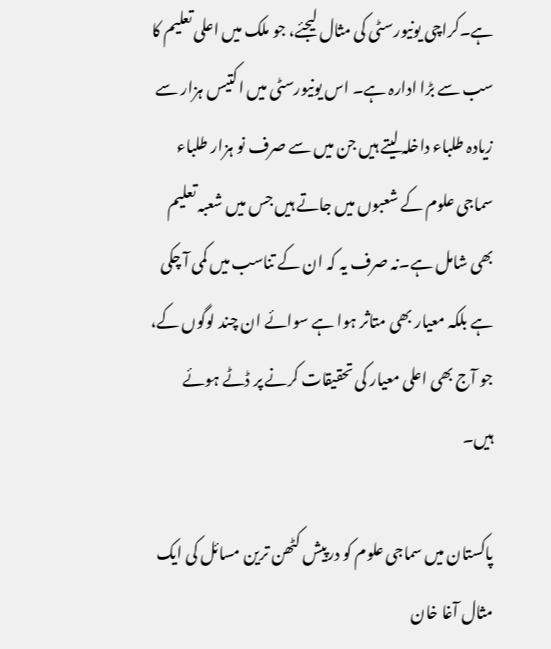ہے۔کراچی یونیورسٹی کی مثال لیجئے، جو ملک میں اعلی تعلیم کا سب سے بڑا ادارہ ہے۔ اس یونیورسٹی میں اکتیس ہزار سے زیادہ طلباء داخلہ لیتے ہیں جن میں سے صرف نو ہزار طلباء سماجی علوم کے شعبوں میں جاتے ہیں جس میں شعبہ تعلیم بھی شامل ہے۔نہ صرف یہ کہ ان کے تناسب میں کمی آ چکی ہے بلکہ معیار بھی متاثر ہوا ہے سوائے ان چند لوگوں کے، جو آج بھی اعلی معیار کی تحقیقات کرنے پر ڈٹے ہوئے ہیں۔

پاکستان میں سماجی علوم کو درپیش کٹھن ترین مسائل کی ایک مثال آغا خان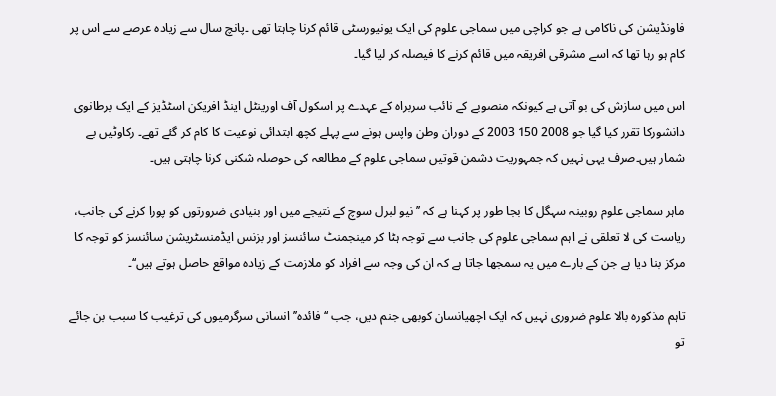فاونڈیشن کی ناکامی ہے جو کراچی میں سماجی علوم کی ایک یونیورسٹی قائم کرنا چاہتا تھی ۔پانچ سال سے زیادہ عرصے سے اس پر کام ہو رہا تھا کہ اسے مشرقی افریقہ میں قائم کرنے کا فیصلہ کر لیا گیا۔

اس میں سازش کی بو آتی ہے کیونکہ منصوبے کے نائب سربراہ کے عہدے پر اسکول آف اورینٹل اینڈ افریکن اسٹڈیز کے ایک برطانوی دانشورکا تقرر کیا گیا جو 2008 150 2003 کے دوران وطن واپس ہونے سے پہلے کچھ ابتدائی نوعیت کا کام کر گئے تھے۔ رکاوٹیں بے شمار ہیں۔صرف یہی نہیں کہ جمہوریت دشمن قوتیں سماجی علوم کے مطالعہ کی حوصلہ شکنی کرنا چاہتی ہیں۔

ماہر سماجی علوم روبینہ سہگل کا بجا طور پر کہنا ہے کہ ’’نیو لبرل سوچ کے نتیجے میں اور بنیادی ضرورتوں کو پورا کرنے کی جانب، ریاست کی لا تعلقی نے اہم سماجی علوم کی جانب سے توجہ ہٹا کر مینجمنٹ سائنسز اور بزنس ایڈمنسٹریشن سائنسز کو توجہ کا مرکز بنا دیا ہے جن کے بارے میں یہ سمجھا جاتا ہے کہ ان کی وجہ سے افراد کو ملازمت کے زیادہ مواقع حاصل ہوتے ہیں‘‘۔

تاہم مذکورہ بالا علوم ضروری نہیں کہ ایک اچھیانسان کوبھی جنم دیں، جب ‘‘فائدہ’’ انسانی سرگرمیوں کی ترغیب کا سبب بن جائے تو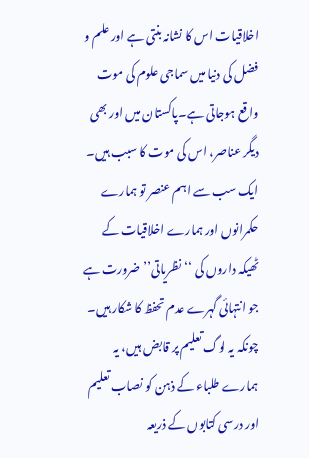اخلاقیات اس کا نشانہ بنتی ہے اور علم و فضل کی دنیا میں سماجی علوم کی موت واقع ہوجاتی ہے۔پاکستان میں اور بھی دیگر عناصر، اس کی موت کا سبب ہیں۔ ایک سب سے اہم عنصر تو ہمارے حکمرانوں اور ہمارے اخلاقیات کے ٹھیکہ داروں کی ‘‘نظریاتی’’ ضرورت ہے جو انتہائی گہرے عدم تحفظ کا شکار ہیں۔ چونکہ یہ لوگ تعلیم پر قابض ہیں، یہ ہمارے طلباء کے ذہن کو نصاب تعلیم اور درسی کتابوں کے ذریعہ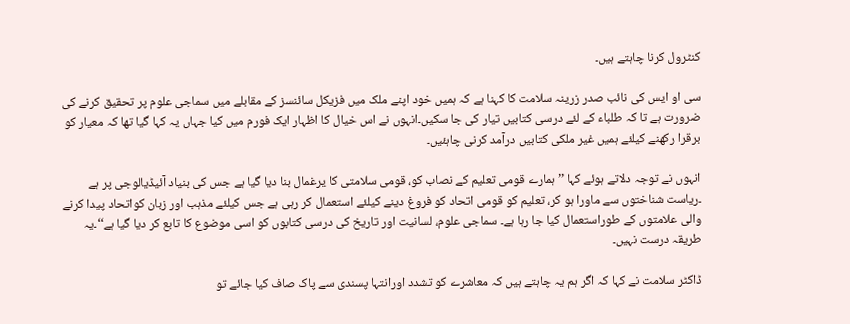کنٹرول کرنا چاہتے ہیں۔

سی او ایس کی نائب صدر زرینہ سلامت کا کہنا ہے کہ ہمیں خود اپنے ملک میں فزیکل سائنسز کے مقابلے میں سماجی علوم پر تحقیق کرنے کی ضرورت ہے تا کہ طلباء کے لئے درسی کتابیں تیار کی جا سکیں۔انہوں نے اس خیال کا اظہار ایک فورم میں کیا جہاں یہ کہا گیا تھا کہ معیار کو برقرا رکھنے کیلئے ہمیں غیر ملکی کتابیں درآمد کرنی چاہئیں۔

انہوں نے توجہ دلاتے ہوئے کہا ’’ہمارے قومی تعلیم کے نصاب کو، قومی سلامتی کا یرغمال بنا دیا گیا ہے جس کی بنیاد آئیڈیالوجی پر ہے ۔ریاست شناختوں سے ماورا ہو کر، تعلیم کو قومی اتحاد کو فروغ دینے کیلئے استعمال کر رہی ہے جس کیلئے مذہب اور زبان کواتحاد پیدا کرنے والی علامتوں کے طوراستعمال کیا جا رہا ہے۔ سماجی علوم، لسانیت اور تاریخ کی درسی کتابوں کو اسی موضوع کا تابع کر دیا گیا ہے‘‘۔یہ طریقہ درست نہیں۔

ڈاکٹر سلامت نے کہا کہ اگر ہم یہ چاہتے ہیں کہ معاشرے کو تشدد اورانتہا پسندی سے پاک صاف کیا جائے تو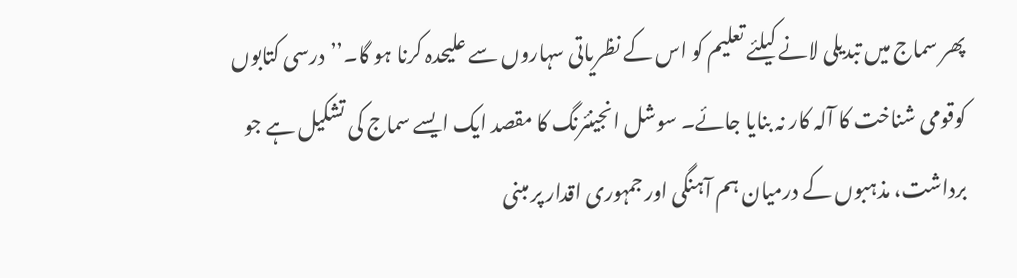پھر سماج میں تبدیلی لانے کیلئے تعلیم کو اس کے نظریاتی سہاروں سے علیحدہ کرنا ہو گا۔’’درسی کتابوں کوقومی شناخت کا آلہ کار نہ بنایا جائے۔ سوشل انجینئرنگ کا مقصد ایک ایسے سماج کی تشکیل ہے جو برداشت، مذہبوں کے درمیان ہم آہنگی اور جمہوری اقدار پر مبنی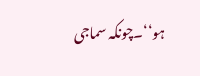ہو‘‘۔چونکہ سماجی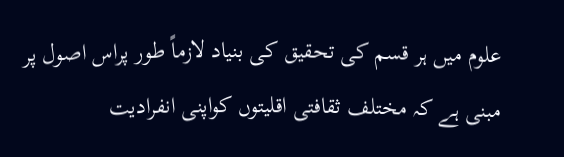علوم میں ہر قسم کی تحقیق کی بنیاد لازماً طور پراس اصول پر مبنی ہے کہ مختلف ثقافتی اقلیتوں کواپنی انفرادیت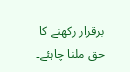برقرار رکھنے کا حق ملنا چاہئے۔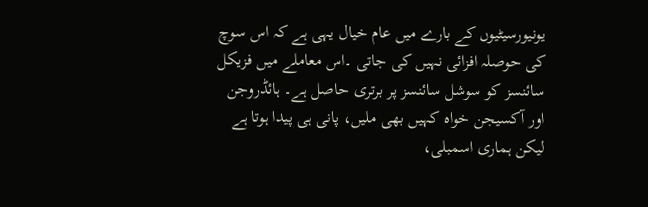یونیورسیٹیوں کے بارے میں عام خیال یہی ہے کہ اس سوچ کی حوصلہ افزائی نہیں کی جاتی ۔اس معاملے میں فزیکل سائنسز کو سوشل سائنسز پر برتری حاصل ہے۔ ہائڈروجن اور آکسیجن خواہ کہیں بھی ملیں، پانی ہی پیدا ہوتا ہے لیکن ہماری اسمبلی،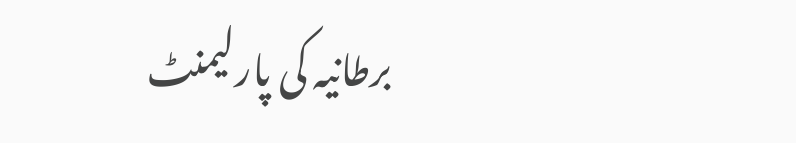برطانیہ کی پارلیمنٹ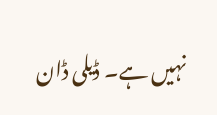نہیں ہے۔ ڈیلی ڈان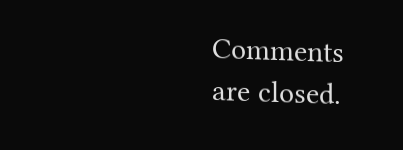Comments are closed.